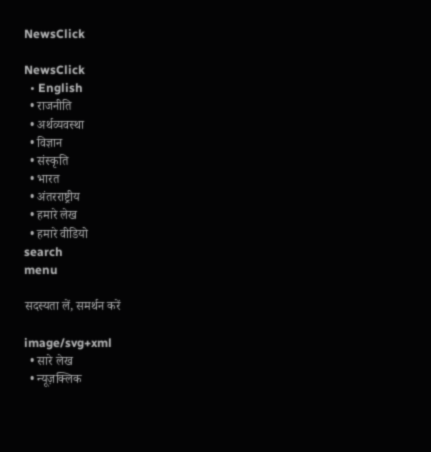NewsClick

NewsClick
  • English
  • राजनीति
  • अर्थव्यवस्था
  • विज्ञान
  • संस्कृति
  • भारत
  • अंतरराष्ट्रीय
  • हमारे लेख
  • हमारे वीडियो
search
menu

सदस्यता लें, समर्थन करें

image/svg+xml
  • सारे लेख
  • न्यूज़क्लिक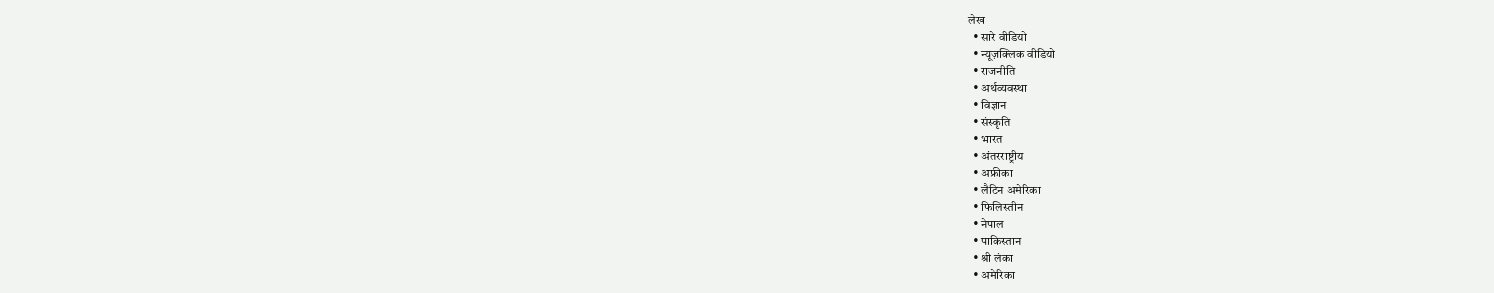लेख
  • सारे वीडियो
  • न्यूज़क्लिक वीडियो
  • राजनीति
  • अर्थव्यवस्था
  • विज्ञान
  • संस्कृति
  • भारत
  • अंतरराष्ट्रीय
  • अफ्रीका
  • लैटिन अमेरिका
  • फिलिस्तीन
  • नेपाल
  • पाकिस्तान
  • श्री लंका
  • अमेरिका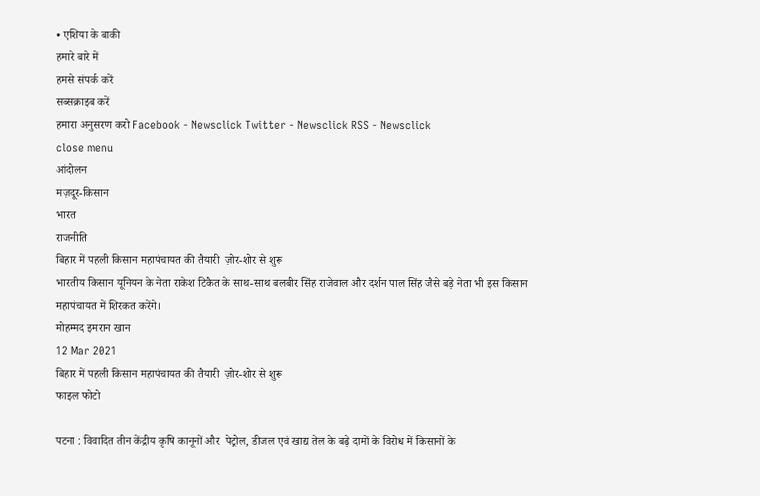• एशिया के बाकी
हमारे बारे में
हमसे संपर्क करें
सब्सक्राइब करें
हमारा अनुसरण करो Facebook - Newsclick Twitter - Newsclick RSS - Newsclick
close menu
आंदोलन
मज़दूर-किसान
भारत
राजनीति
बिहार में पहली किसान महापंचायत की तैयारी  ज़ोर-शोर से शुरू
भारतीय किसान यूनियन के नेता राकेश टिकैत के साथ-साथ बलबीर सिंह राजेवाल और दर्शन पाल सिंह जैसे बड़े नेता भी इस किसान महापंचायत में शिरकत करेंगे।
मोहम्मद इमरान खान
12 Mar 2021
बिहार में पहली किसान महापंचायत की तैयारी  ज़ोर-शोर से शुरू
फाइल फोटो

पटना : विवादित तीन केंद्रीय कृषि कानूनों और  पेट्रोल, डीजल एवं खाद्य तेल के बढ़े दामों के विरोध में किसानों के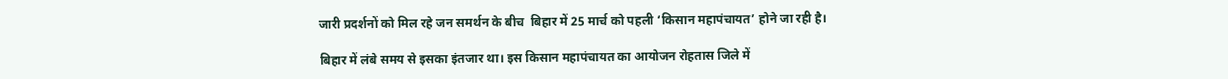जारी प्रदर्शनों को मिल रहे जन समर्थन के बीच  बिहार में 25 मार्च को पहली ‘किसान महापंचायत’ होने जा रही है।

बिहार में लंबे समय से इसका इंतजार था। इस किसान महापंचायत का आयोजन रोहतास जिले में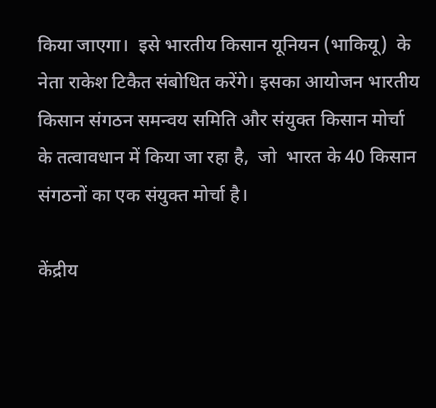किया जाएगा।  इसे भारतीय किसान यूनियन (भाकियू)  के नेता राकेश टिकैत संबोधित करेंगे। इसका आयोजन भारतीय किसान संगठन समन्वय समिति और संयुक्त किसान मोर्चा के तत्वावधान में किया जा रहा है,  जो  भारत के 40 किसान संगठनों का एक संयुक्त मोर्चा है।

केंद्रीय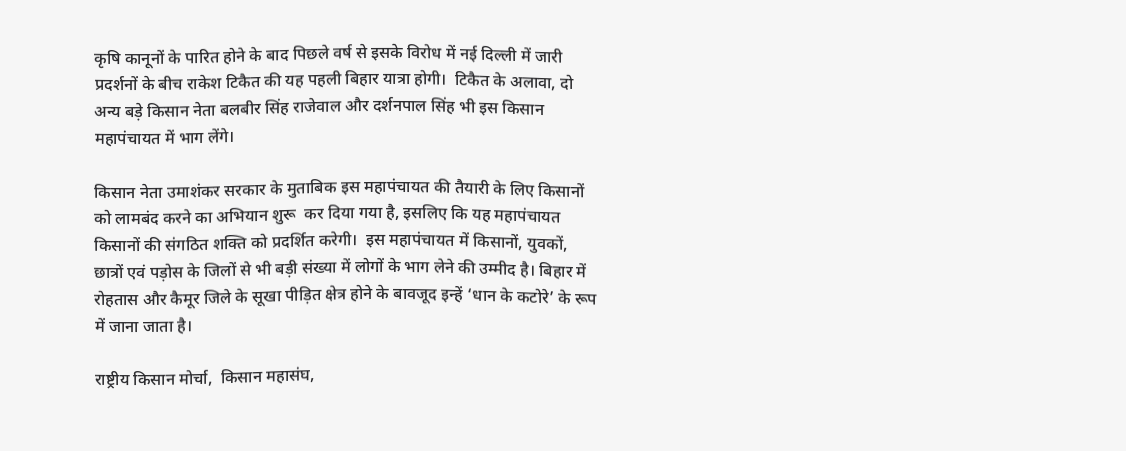कृषि कानूनों के पारित होने के बाद पिछले वर्ष से इसके विरोध में नई दिल्ली में जारी प्रदर्शनों के बीच राकेश टिकैत की यह पहली बिहार यात्रा होगी।  टिकैत के अलावा, दो अन्य बड़े किसान नेता बलबीर सिंह राजेवाल और दर्शनपाल सिंह भी इस किसान महापंचायत में भाग लेंगे।

किसान नेता उमाशंकर सरकार के मुताबिक इस महापंचायत की तैयारी के लिए किसानों को लामबंद करने का अभियान शुरू  कर दिया गया है, इसलिए कि यह महापंचायत  किसानों की संगठित शक्ति को प्रदर्शित करेगी।  इस महापंचायत में किसानों, युवकों, छात्रों एवं पड़ोस के जिलों से भी बड़ी संख्या में लोगों के भाग लेने की उम्मीद है। बिहार में रोहतास और कैमूर जिले के सूखा पीड़ित क्षेत्र होने के बावजूद इन्हें ‘धान के कटोरे’ के रूप में जाना जाता है।

राष्ट्रीय किसान मोर्चा,  किसान महासंघ,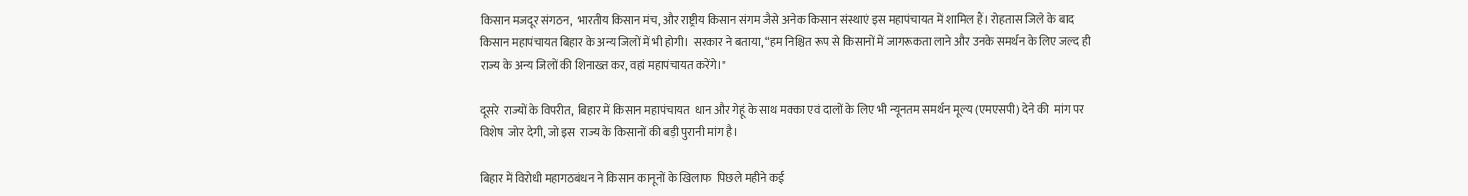किसान मजदूर संगठन,  भारतीय किसान मंच, और राष्ट्रीय किसान संगम जैसे अनेक किसान संस्थाएं इस महापंचायत में शामिल हैं। रोहतास जिले के बाद किसान महापंचायत बिहार के अन्य जिलों में भी होगी।  सरकार ने बताया, “हम निश्चित रूप से किसानों में जागरूकता लाने और उनके समर्थन के लिए जल्द ही राज्य के अन्य जिलों की शिनाख्त कर, वहां महापंचायत करेंगे।"

दूसरे  राज्यों के विपरीत,  बिहार में किसान महापंचायत  धान और गेहूं के साथ मक्का एवं दालों के लिए भी न्यूनतम समर्थन मूल्य (एमएसपी) देने की  मांग पर विशेष  जोर देगी, जो इस  राज्य के किसानों की बड़ी पुरानी मांग है।

बिहार में विरोधी महागठबंधन ने किसान कानूनों के खिलाफ  पिछले महीने कई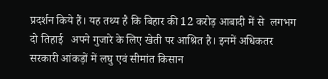प्रदर्शन किये हैं। यह तथ्य है कि बिहार की 12 करोड़ आबादी में से  लगभग दो तिहाई   अपने गुजारे के लिए खेती पर आश्रित है। इनमें अधिकतर  सरकारी आंकड़ों में लघु एवं सीमांत किसान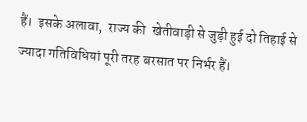हैं।  इसके अलावा,  राज्य की  खेतीवाड़ी से जुड़ी हुई दो तिहाई से ज्यादा गतिविधियां पूरी तरह बरसात पर निर्भर हैं।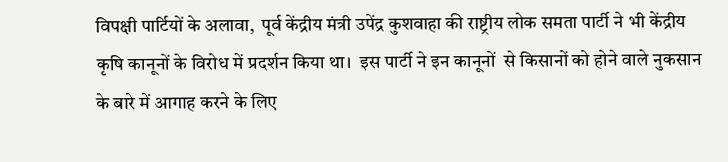विपक्षी पार्टियों के अलावा,  पूर्व केंद्रीय मंत्री उपेंद्र कुशवाहा की राष्ट्रीय लोक समता पार्टी ने भी केंद्रीय कृषि कानूनों के विरोध में प्रदर्शन किया था।  इस पार्टी ने इन कानूनों  से किसानों को होने वाले नुकसान के बारे में आगाह करने के लिए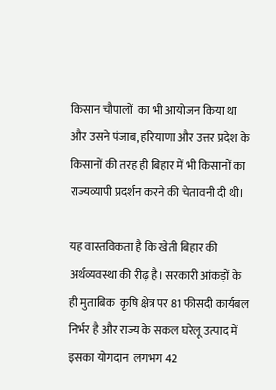किसान चौपालों  का भी आयोजन किया था और उसने पंजाब, हरियाणा और उत्तर प्रदेश के किसानों की तरह ही बिहार में भी किसानों का राज्यव्यापी प्रदर्शन करने की चेतावनी दी थी।

यह वास्तविकता है कि खेती बिहार की अर्थव्यवस्था की रीढ़ है। सरकारी आंकड़ों के ही मुताबिक  कृषि क्षेत्र पर 81 फीसदी कार्यबल निर्भर है और राज्य के सकल घरेलू उत्पाद में इसका योगदान  लगभग 42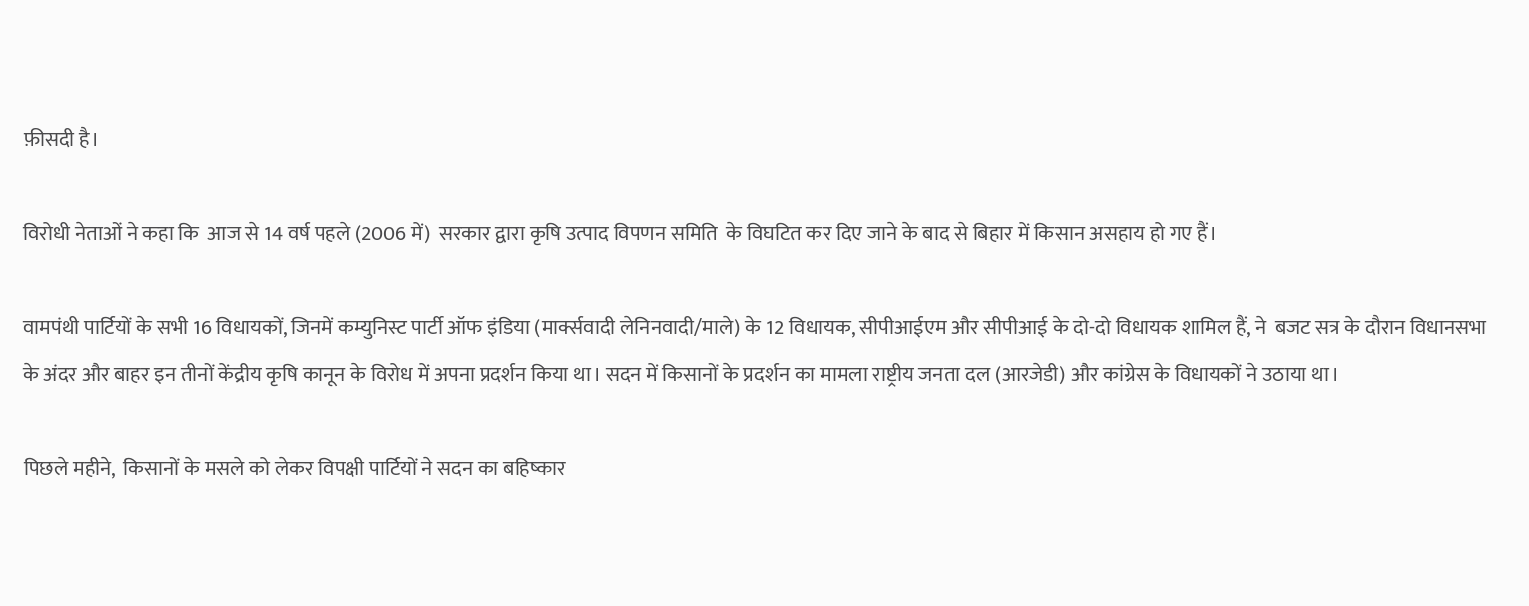फ़ीसदी है।

विरोधी नेताओं ने कहा कि  आज से 14 वर्ष पहले (2006 में)  सरकार द्वारा कृषि उत्पाद विपणन समिति  के विघटित कर दिए जाने के बाद से बिहार में किसान असहाय हो गए हैं।

वामपंथी पार्टियों के सभी 16 विधायकों, जिनमें कम्युनिस्ट पार्टी ऑफ इंडिया (मार्क्सवादी लेनिनवादी/माले) के 12 विधायक, सीपीआईएम और सीपीआई के दो-दो विधायक शामिल हैं, ने  बजट सत्र के दौरान विधानसभा के अंदर और बाहर इन तीनों केंद्रीय कृषि कानून के विरोध में अपना प्रदर्शन किया था। सदन में किसानों के प्रदर्शन का मामला राष्ट्रीय जनता दल (आरजेडी) और कांग्रेस के विधायकों ने उठाया था।

पिछले महीने,  किसानों के मसले को लेकर विपक्षी पार्टियों ने सदन का बहिष्कार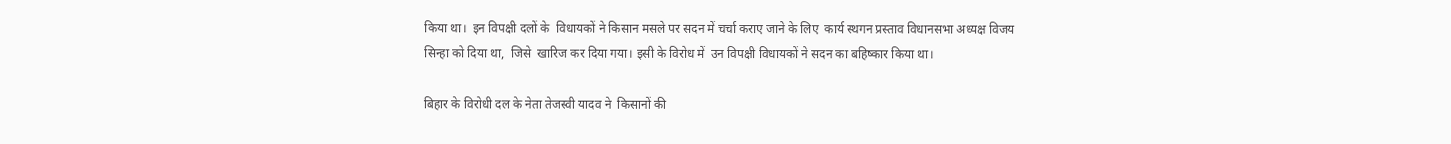किया था।  इन विपक्षी दलों के  विधायकों ने किसान मसले पर सदन में चर्चा कराए जाने के लिए  कार्य स्थगन प्रस्ताव विधानसभा अध्यक्ष विजय सिन्हा को दिया था,  जिसे  खारिज कर दिया गया। इसी के विरोध में  उन विपक्षी विधायकों ने सदन का बहिष्कार किया था।

बिहार के विरोधी दल के नेता तेजस्वी यादव ने  किसानों की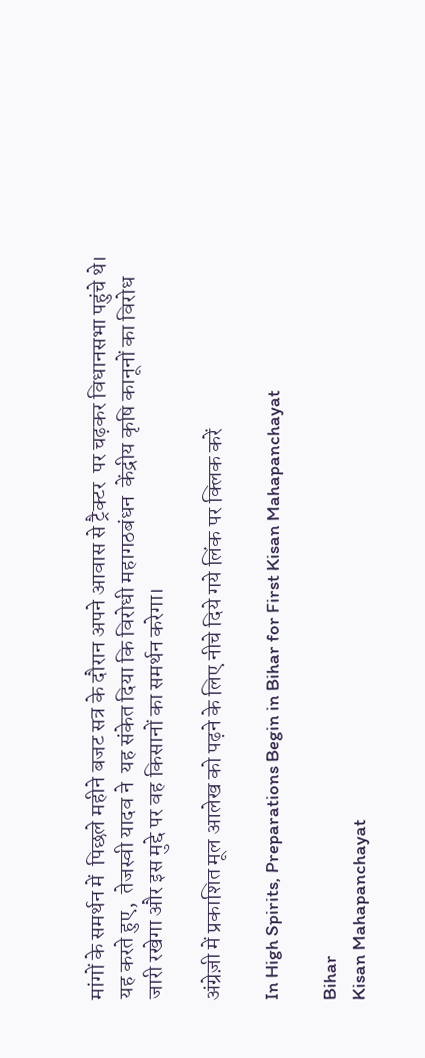मांगों के समर्थन में  पिछले महीने बजट सत्र के दौरान अपने आवास से ट्रैक्टर  पर चढ़कर विधानसभा पहुंचे थे।  यह करते हुए,  तेजस्वी यादव ने  यह संकेत दिया कि विरोधी महागठबंधन  केंद्रीय कृषि कानूनों का विरोध जारी रखेगा और इस मुद्दे पर वह किसानों का समर्थन करेगा।

अंग्रेज़ी में प्रकाशित मूल आलेख को पढ़ने के लिए नीचे दिये गये लिंक पर क्लिक करें

In High Spirits, Preparations Begin in Bihar for First Kisan Mahapanchayat

Bihar
Kisan Mahapanchayat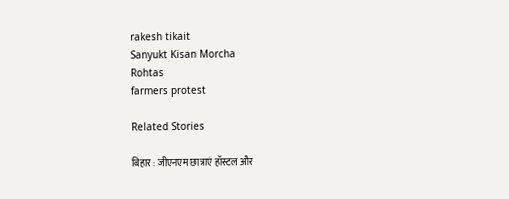rakesh tikait
Sanyukt Kisan Morcha
Rohtas
farmers protest

Related Stories

बिहार : जीएनएम छात्राएं हॉस्टल और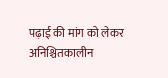पढ़ाई की मांग को लेकर अनिश्चितकालीन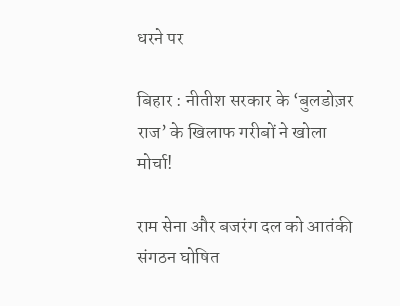धरने पर

बिहार : नीतीश सरकार के ‘बुलडोज़र राज’ के खिलाफ गरीबों ने खोला मोर्चा!

राम सेना और बजरंग दल को आतंकी संगठन घोषित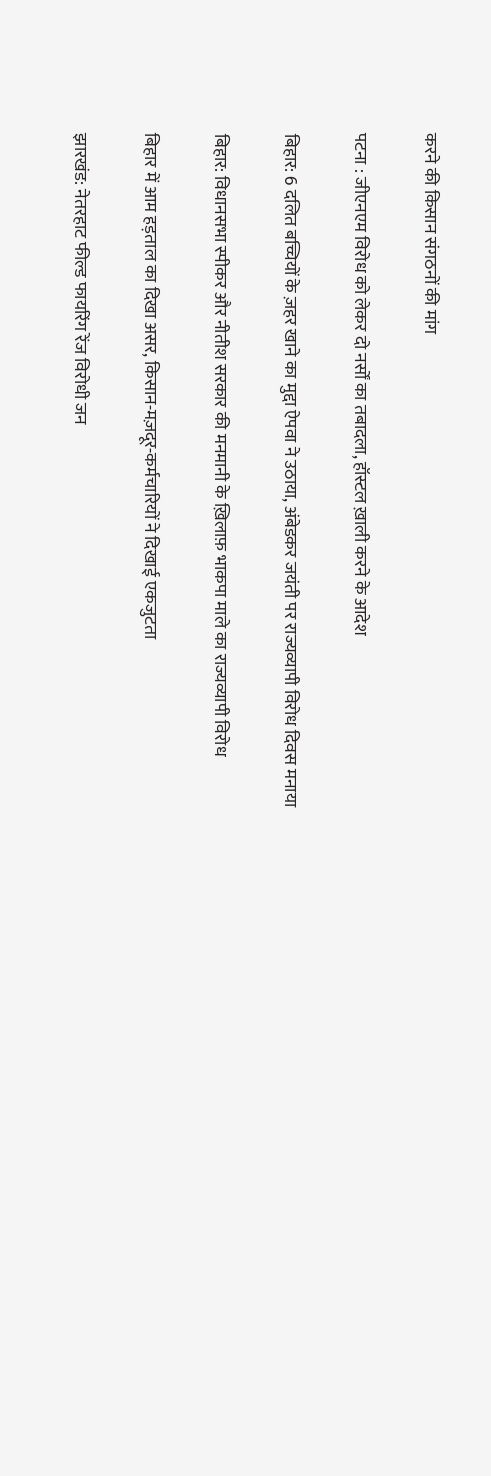करने की किसान संगठनों की मांग

पटना : जीएनएम विरोध को लेकर दो नर्सों का तबादला, हॉस्टल ख़ाली करने के आदेश

बिहार: 6 दलित बच्चियों के ज़हर खाने का मुद्दा ऐपवा ने उठाया, अंबेडकर जयंती पर राज्यव्यापी विरोध दिवस मनाया

बिहार: विधानसभा स्पीकर और नीतीश सरकार की मनमानी के ख़िलाफ़ भाकपा माले का राज्यव्यापी विरोध

बिहार में आम हड़ताल का दिखा असर, किसान-मज़दूर-कर्मचारियों ने दिखाई एकजुटता

झारखंड: नेतरहाट फील्ड फायरिंग रेंज विरोधी जन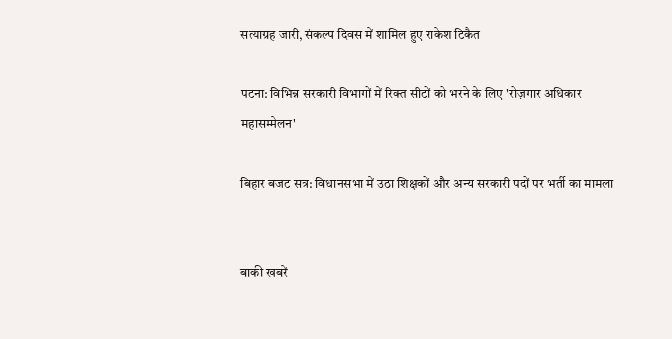सत्याग्रह जारी, संकल्प दिवस में शामिल हुए राकेश टिकैत

पटना: विभिन्न सरकारी विभागों में रिक्त सीटों को भरने के लिए 'रोज़गार अधिकार महासम्मेलन'

बिहार बजट सत्र: विधानसभा में उठा शिक्षकों और अन्य सरकारी पदों पर भर्ती का मामला


बाकी खबरें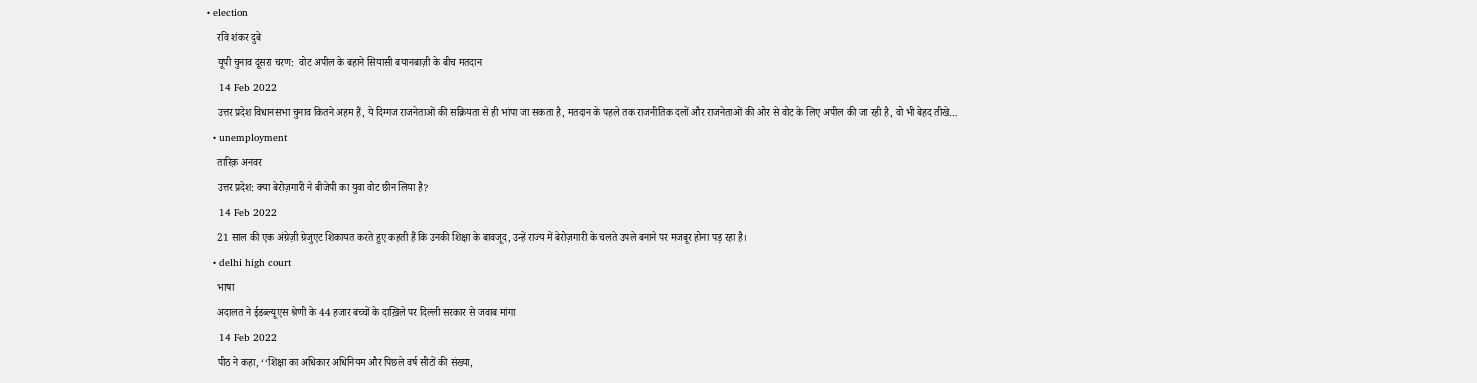• election
    रवि शंकर दुबे
    यूपी चुनाव दूसरा चरण:  वोट अपील के बहाने सियासी बयानबाज़ी के बीच मतदान
    14 Feb 2022
    उत्तर प्रदेश विधानसभा चुनाव कितने अहम हैं, ये दिग्गज राजनेताओं की सक्रियता से ही भांपा जा सकता है, मतदान के पहले तक राजनीतिक दलों और राजनेताओं की ओर से वोट के लिए अपील की जा रही है, वो भी बेहद तीखे…
  • unemployment
    तारिक़ अनवर
    उत्तर प्रदेश: क्या बेरोज़गारी ने बीजेपी का युवा वोट छीन लिया है?
    14 Feb 2022
    21 साल की एक अंग्रेज़ी ग्रेजुएट शिकायत करते हुए कहती हैं कि उनकी शिक्षा के बावजूद, उन्हें राज्य में बेरोज़गारी के चलते उपले बनाने पर मजबूर होना पड़ रहा है।
  • delhi high court
    भाषा
    अदालत ने ईडब्ल्यूएस श्रेणी के 44 हजार बच्चों के दाख़िले पर दिल्ली सरकार से जवाब मांगा
    14 Feb 2022
    पीठ ने कहा, ‘‘शिक्षा का अधिकार अधिनियम और पिछले वर्ष सीटों की संख्या,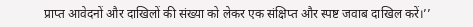प्राप्त आवेदनों और दाखिलों की संख्या को लेकर एक संक्षिप्त और स्पष्ट जवाब दाखिल करें।’’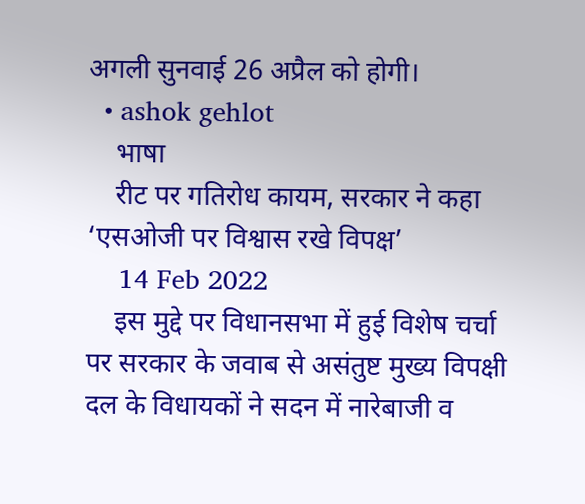अगली सुनवाई 26 अप्रैल को होगी।
  • ashok gehlot
    भाषा
    रीट पर गतिरोध कायम, सरकार ने कहा ‘एसओजी पर विश्वास रखे विपक्ष’
    14 Feb 2022
    इस मुद्दे पर विधानसभा में हुई विशेष चर्चा पर सरकार के जवाब से असंतुष्ट मुख्य विपक्षी दल के विधायकों ने सदन में नारेबाजी व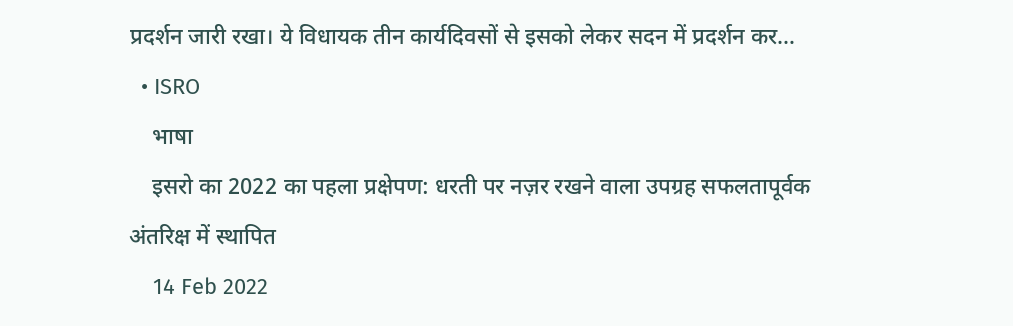प्रदर्शन जारी रखा। ये विधायक तीन कार्यदिवसों से इसको लेकर सदन में प्रदर्शन कर…
  • ISRO
    भाषा
    इसरो का 2022 का पहला प्रक्षेपण: धरती पर नज़र रखने वाला उपग्रह सफलतापूर्वक अंतरिक्ष में स्थापित
    14 Feb 2022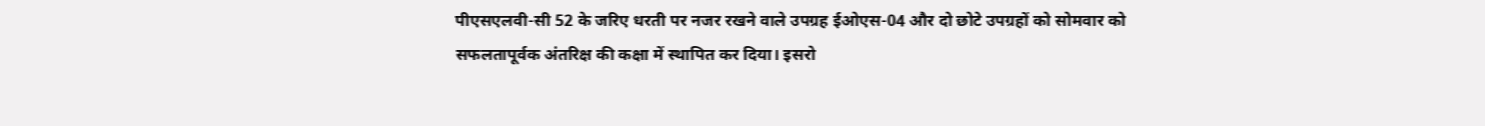पीएसएलवी-सी 52 के जरिए धरती पर नजर रखने वाले उपग्रह ईओएस-04 और दो छोटे उपग्रहों को सोमवार को सफलतापूर्वक अंतरिक्ष की कक्षा में स्थापित कर दिया। इसरो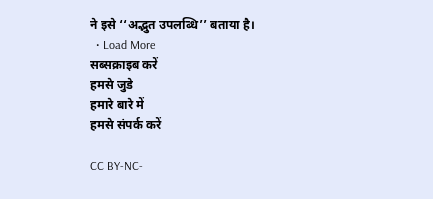ने इसे ‘‘अद्भुत उपलब्धि’’ बताया है।
  • Load More
सब्सक्राइब करें
हमसे जुडे
हमारे बारे में
हमसे संपर्क करें

CC BY-NC-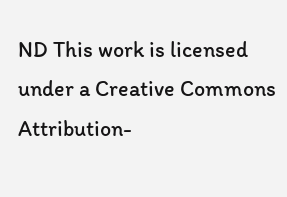ND This work is licensed under a Creative Commons Attribution-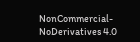NonCommercial-NoDerivatives 4.0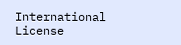International License